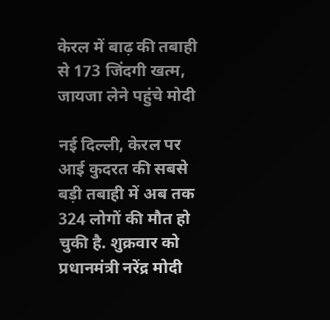केरल में बाढ़ की तबाही से 173 जिंदगी खत्म, जायजा लेने पहुंचे मोदी

नई दिल्ली, केरल पर आई कुदरत की सबसे बड़ी तबाही में अब तक 324 लोगों की मौत हो चुकी है. शुक्रवार को प्रधानमंत्री नरेंद्र मोदी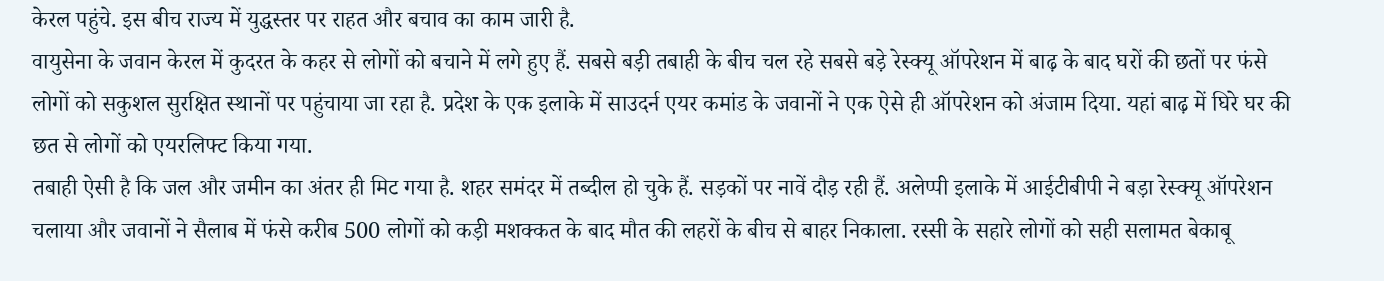केरल पहुंचे. इस बीच राज्य में युद्धस्तर पर राहत और बचाव का काम जारी है.
वायुसेना के जवान केरल में कुदरत के कहर से लोगों को बचाने में लगे हुए हैं. सबसे बड़ी तबाही के बीच चल रहे सबसे बड़े रेस्क्यू ऑपरेशन में बाढ़ के बाद घरों की छतों पर फंसे लोगों को सकुशल सुरक्षित स्थानों पर पहुंचाया जा रहा है. प्रदेश के एक इलाके में साउदर्न एयर कमांड के जवानों ने एक ऐसे ही ऑपरेशन को अंजाम दिया. यहां बाढ़ में घिरे घर की छत से लोगों को एयरलिफ्ट किया गया.
तबाही ऐसी है कि जल और जमीन का अंतर ही मिट गया है. शहर समंदर में तब्दील हो चुके हैं. सड़कों पर नावें दौड़ रही हैं. अलेप्पी इलाके में आईटीबीपी ने बड़ा रेस्क्यू ऑपरेशन चलाया और जवानों ने सैलाब में फंसे करीब 500 लोगों को कड़ी मशक्कत के बाद मौत की लहरों के बीच से बाहर निकाला. रस्सी के सहारे लोगों को सही सलामत बेकाबू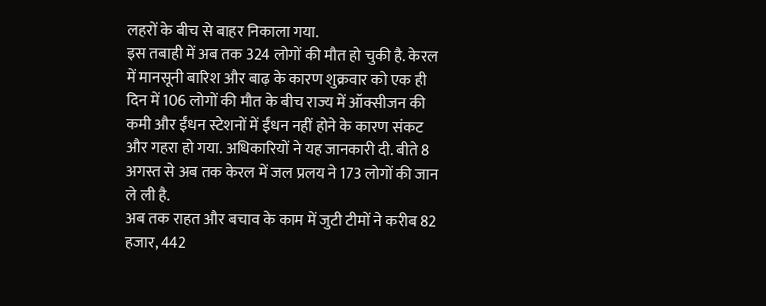लहरों के बीच से बाहर निकाला गया.
इस तबाही में अब तक 324 लोगों की मौत हो चुकी है. केरल में मानसूनी बारिश और बाढ़ के कारण शुक्रवार को एक ही दिन में 106 लोगों की मौत के बीच राज्य में ऑक्सीजन की कमी और ईंधन स्टेशनों में ईंधन नहीं होने के कारण संकट और गहरा हो गया. अधिकारियों ने यह जानकारी दी. बीते 8 अगस्त से अब तक केरल में जल प्रलय ने 173 लोगों की जान ले ली है.
अब तक राहत और बचाव के काम में जुटी टीमों ने करीब 82 हजार, 442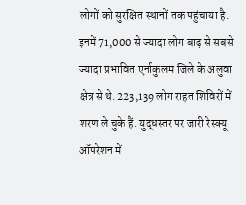लोगों को सुरक्षित स्थानों तक पहुंचाया है. इनमें 71,000 से ज्यादा लोग बाढ़ से सबसे ज्यादा प्रभावित एर्नाकुलम जिले के अलुवा क्षेत्र से थे. 223,139 लोग राहत शिविरों में शरण ले चुके हैं. युद्धस्तर पर जारी रेस्क्यू ऑपरेशन में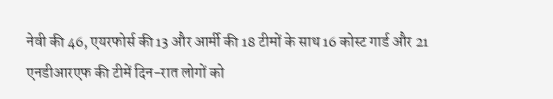नेवी की 46, एयरफोर्स की 13 और आर्मी की 18 टीमों के साथ 16 कोस्ट गार्ड और 21 एनडीआरएफ की टीमें दिन-रात लोगों को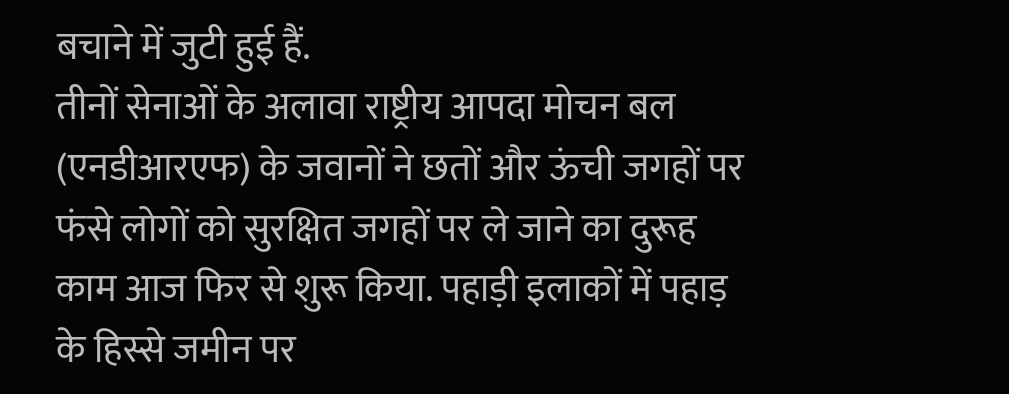बचाने में जुटी हुई हैं.
तीनों सेनाओं के अलावा राष्ट्रीय आपदा मोचन बल (एनडीआरएफ) के जवानों ने छतों और ऊंची जगहों पर फंसे लोगों को सुरक्षित जगहों पर ले जाने का दुरूह काम आज फिर से शुरू किया. पहाड़ी इलाकों में पहाड़ के हिस्से जमीन पर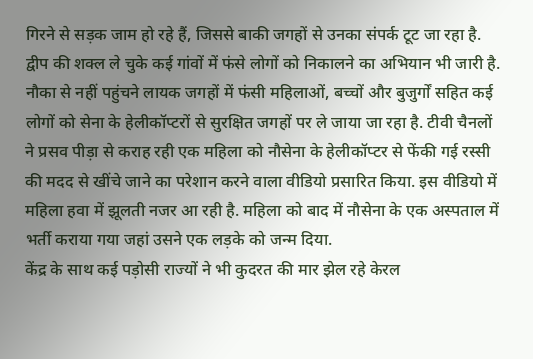गिरने से सड़क जाम हो रहे हैं, जिससे बाकी जगहों से उनका संपर्क टूट जा रहा है. द्वीप की शक्ल ले चुके कई गांवों में फंसे लोगों को निकालने का अभियान भी जारी है.
नौका से नहीं पहुंचने लायक जगहों में फंसी महिलाओं, बच्चों और बुजुर्गों सहित कई लोगों को सेना के हेलीकॉप्टरों से सुरक्षित जगहों पर ले जाया जा रहा है. टीवी चैनलों ने प्रसव पीड़ा से कराह रही एक महिला को नौसेना के हेलीकॉप्टर से फेंकी गई रस्सी की मदद से खींचे जाने का परेशान करने वाला वीडियो प्रसारित किया. इस वीडियो में महिला हवा में झूलती नजर आ रही है. महिला को बाद में नौसेना के एक अस्पताल में भर्ती कराया गया जहां उसने एक लड़के को जन्म दिया.
केंद्र के साथ कई पड़ोसी राज्यों ने भी कुदरत की मार झेल रहे केरल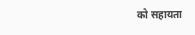को सहायता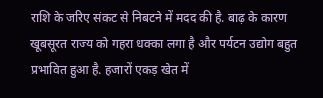राशि के जरिए संकट से निबटने में मदद की है. बाढ़ के कारण खूबसूरत राज्य को गहरा धक्का लगा है और पर्यटन उद्योग बहुत प्रभावित हुआ है. हजारों एकड़ खेत में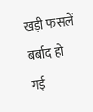खड़ी फसलें बर्बाद हो गई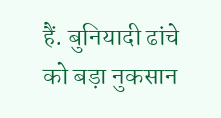हैं. बुनियादी ढांचे को बड़ा नुकसान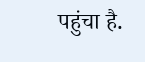पहुंचा है.